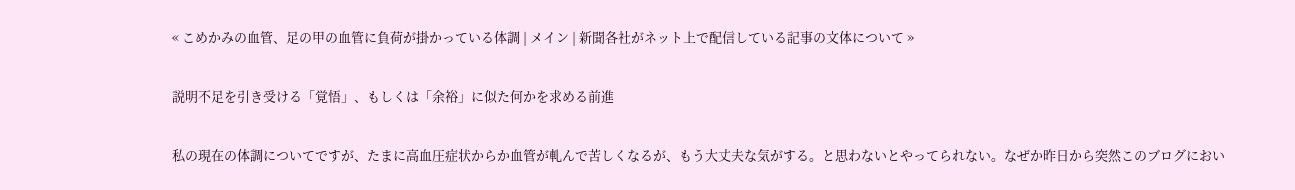« こめかみの血管、足の甲の血管に負荷が掛かっている体調 | メイン | 新聞各社がネット上で配信している記事の文体について »

説明不足を引き受ける「覚悟」、もしくは「余裕」に似た何かを求める前進

私の現在の体調についてですが、たまに高血圧症状からか血管が軋んで苦しくなるが、もう大丈夫な気がする。と思わないとやってられない。なぜか昨日から突然このブログにおい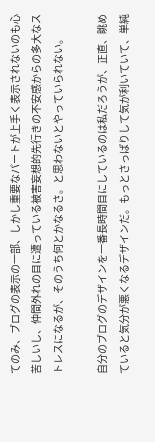てのみ、ブログの表示の一部、しかし重要なパートが上手く表示されないのも心苦しいし、仲間外れの目に遭っている被害妄想的先行きの不安感からの多大なストレスになるが、そのうち何とかなるさ。と思わないとやっていられない。

自分のブログのデザインを一番長時間目にしているのは私だろうが、正直、眺めていると気分が悪くなるデザインだ。もっとさっぱりして気が利いていて、単純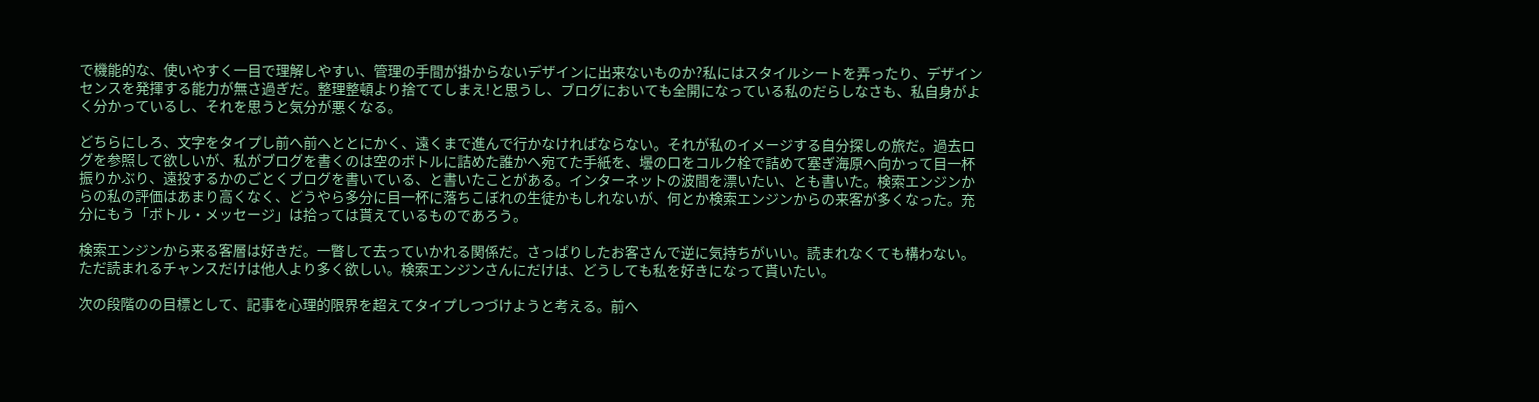で機能的な、使いやすく一目で理解しやすい、管理の手間が掛からないデザインに出来ないものか?私にはスタイルシートを弄ったり、デザインセンスを発揮する能力が無さ過ぎだ。整理整頓より捨ててしまえ!と思うし、ブログにおいても全開になっている私のだらしなさも、私自身がよく分かっているし、それを思うと気分が悪くなる。

どちらにしろ、文字をタイプし前へ前へととにかく、遠くまで進んで行かなければならない。それが私のイメージする自分探しの旅だ。過去ログを参照して欲しいが、私がブログを書くのは空のボトルに詰めた誰かへ宛てた手紙を、壜の口をコルク栓で詰めて塞ぎ海原へ向かって目一杯振りかぶり、遠投するかのごとくブログを書いている、と書いたことがある。インターネットの波間を漂いたい、とも書いた。検索エンジンからの私の評価はあまり高くなく、どうやら多分に目一杯に落ちこぼれの生徒かもしれないが、何とか検索エンジンからの来客が多くなった。充分にもう「ボトル・メッセージ」は拾っては貰えているものであろう。

検索エンジンから来る客層は好きだ。一瞥して去っていかれる関係だ。さっぱりしたお客さんで逆に気持ちがいい。読まれなくても構わない。ただ読まれるチャンスだけは他人より多く欲しい。検索エンジンさんにだけは、どうしても私を好きになって貰いたい。

次の段階のの目標として、記事を心理的限界を超えてタイプしつづけようと考える。前へ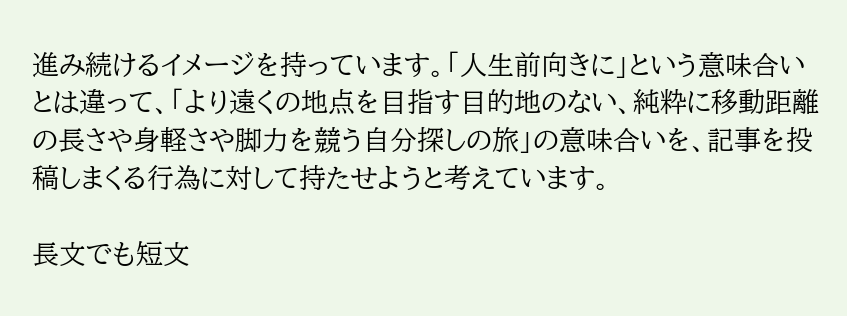進み続けるイメージを持っています。「人生前向きに」という意味合いとは違って、「より遠くの地点を目指す目的地のない、純粋に移動距離の長さや身軽さや脚力を競う自分探しの旅」の意味合いを、記事を投稿しまくる行為に対して持たせようと考えています。

長文でも短文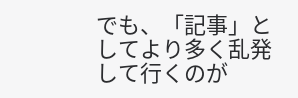でも、「記事」としてより多く乱発して行くのが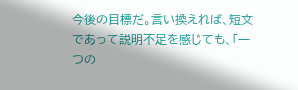今後の目標だ。言い換えれば、短文であって説明不足を感じても、「一つの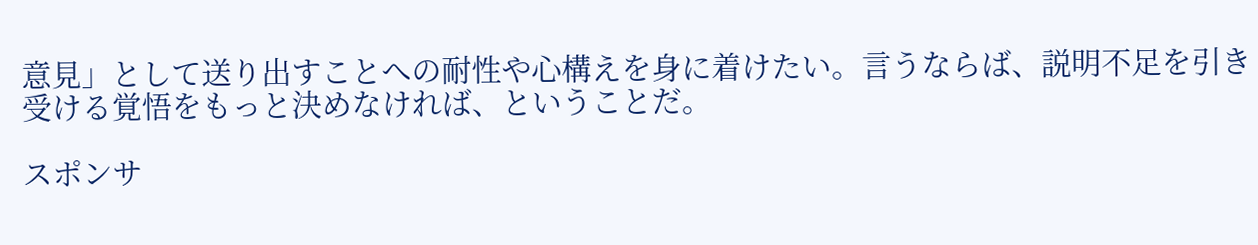意見」として送り出すことへの耐性や心構えを身に着けたい。言うならば、説明不足を引き受ける覚悟をもっと決めなければ、ということだ。

スポンサ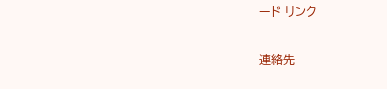ード リンク

連絡先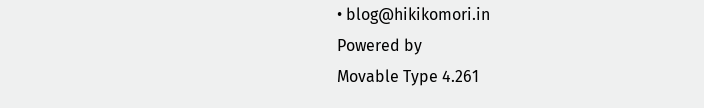• blog@hikikomori.in
Powered by
Movable Type 4.261